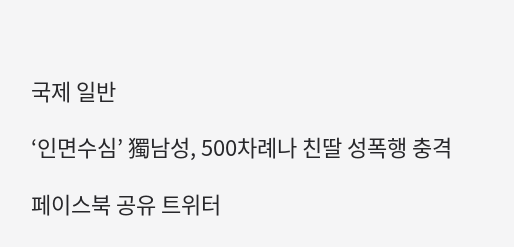국제 일반

‘인면수심’ 獨남성, 500차례나 친딸 성폭행 충격

페이스북 공유 트위터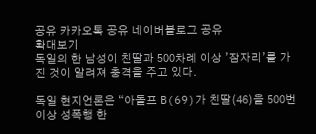공유 카카오톡 공유 네이버블로그 공유
확대보기
독일의 한 남성이 친딸과 500차례 이상 ’잠자리’를 가진 것이 알려져 충격을 주고 있다.

독일 현지언론은 “아돌프 B(69)가 친딸(46)을 500번 이상 성폭행 한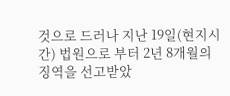것으로 드러나 지난 19일(현지시간) 법원으로 부터 2년 8개월의 징역을 선고받았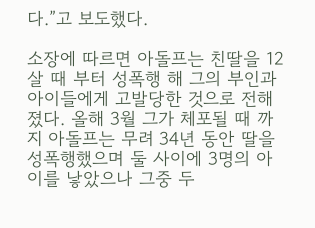다.”고 보도했다.

소장에 따르면 아돌프는 친딸을 12살 때 부터 성폭행 해 그의 부인과 아이들에게 고발당한 것으로 전해졌다. 올해 3월 그가 체포될 때 까지 아돌프는 무려 34년 동안 딸을 성폭행했으며 둘 사이에 3명의 아이를 낳았으나 그중 두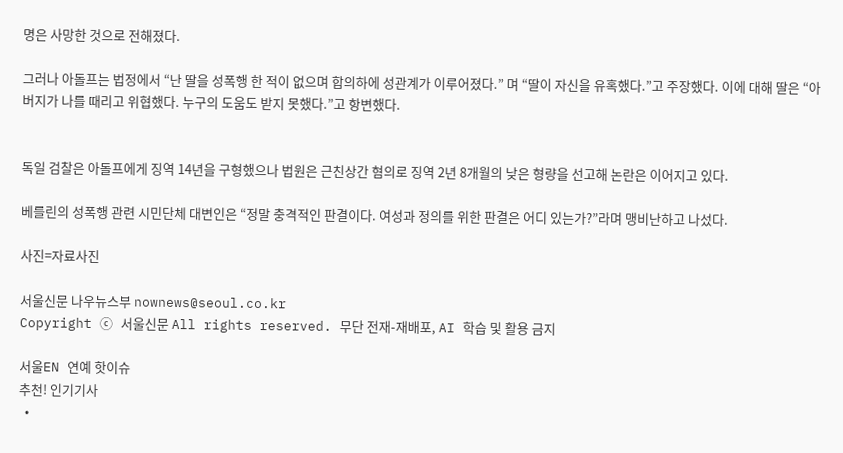명은 사망한 것으로 전해졌다.

그러나 아돌프는 법정에서 “난 딸을 성폭행 한 적이 없으며 합의하에 성관계가 이루어졌다.” 며 “딸이 자신을 유혹했다.”고 주장했다. 이에 대해 딸은 “아버지가 나를 때리고 위협했다. 누구의 도움도 받지 못했다.”고 항변했다.


독일 검찰은 아돌프에게 징역 14년을 구형했으나 법원은 근친상간 혐의로 징역 2년 8개월의 낮은 형량을 선고해 논란은 이어지고 있다.

베를린의 성폭행 관련 시민단체 대변인은 “정말 충격적인 판결이다. 여성과 정의를 위한 판결은 어디 있는가?”라며 맹비난하고 나섰다.

사진=자료사진

서울신문 나우뉴스부 nownews@seoul.co.kr
Copyright ⓒ 서울신문 All rights reserved. 무단 전재-재배포, AI 학습 및 활용 금지

서울EN 연예 핫이슈
추천! 인기기사
  •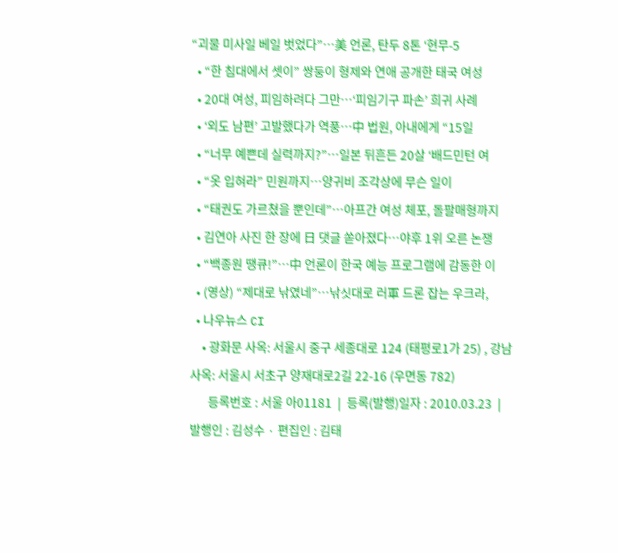“괴물 미사일 베일 벗었다”…美 언론, 탄두 8톤 ‘현무-5
  • “한 침대에서 셋이” 쌍둥이 형제와 연애 공개한 태국 여성
  • 20대 여성, 피임하려다 그만…‘피임기구 파손’ 희귀 사례
  • ‘외도 남편’ 고발했다가 역풍…中 법원, 아내에게 “15일
  • “너무 예쁜데 실력까지?”…일본 뒤흔든 20살 ‘배드민턴 여
  • “옷 입혀라” 민원까지…양귀비 조각상에 무슨 일이
  • “태권도 가르쳤을 뿐인데”…아프간 여성 체포, 돌팔매형까지
  • 김연아 사진 한 장에 日 댓글 쏟아졌다…야후 1위 오른 논쟁
  • “백종원 땡큐!”…中 언론이 한국 예능 프로그램에 감동한 이
  • (영상) “제대로 낚였네”…낚싯대로 러軍 드론 잡는 우크라,
  • 나우뉴스 CI
    • 광화문 사옥: 서울시 중구 세종대로 124 (태평로1가 25) , 강남 사옥: 서울시 서초구 양재대로2길 22-16 (우면동 782)
      등록번호 : 서울 아01181  |  등록(발행)일자 : 2010.03.23  |  발행인 : 김성수 · 편집인 : 김태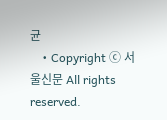균
    • Copyright ⓒ 서울신문 All rights reserved.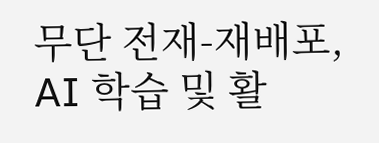무단 전재-재배포, AI 학습 및 활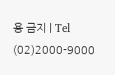용 금지 | Tel (02)2000-9000